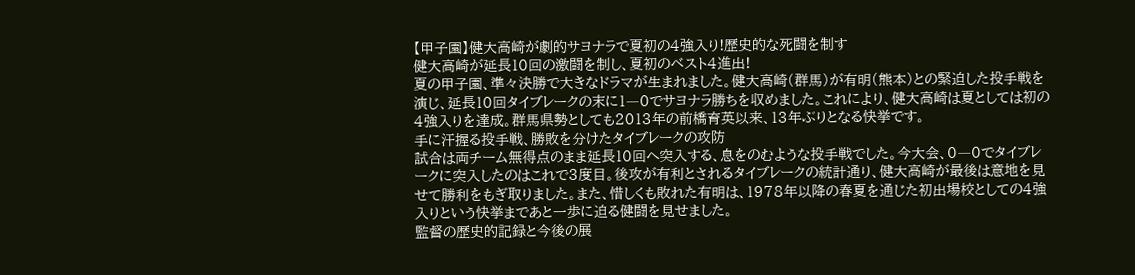【甲子園】健大高崎が劇的サヨナラで夏初の4強入り!歴史的な死闘を制す
健大高崎が延長10回の激闘を制し、夏初のベスト4進出!
夏の甲子園、準々決勝で大きなドラマが生まれました。健大高崎(群馬)が有明(熊本)との緊迫した投手戦を演じ、延長10回タイブレークの末に1―0でサヨナラ勝ちを収めました。これにより、健大高崎は夏としては初の4強入りを達成。群馬県勢としても2013年の前橋育英以来、13年ぶりとなる快挙です。
手に汗握る投手戦、勝敗を分けたタイブレークの攻防
試合は両チーム無得点のまま延長10回へ突入する、息をのむような投手戦でした。今大会、0―0でタイブレークに突入したのはこれで3度目。後攻が有利とされるタイブレークの統計通り、健大高崎が最後は意地を見せて勝利をもぎ取りました。また、惜しくも敗れた有明は、1978年以降の春夏を通じた初出場校としての4強入りという快挙まであと一歩に迫る健闘を見せました。
監督の歴史的記録と今後の展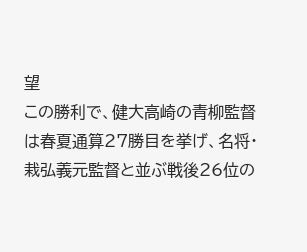望
この勝利で、健大高崎の青柳監督は春夏通算27勝目を挙げ、名将・栽弘義元監督と並ぶ戦後26位の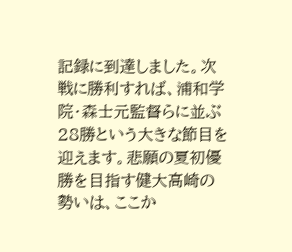記録に到達しました。次戦に勝利すれば、浦和学院・森士元監督らに並ぶ28勝という大きな節目を迎えます。悲願の夏初優勝を目指す健大高崎の勢いは、ここか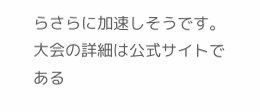らさらに加速しそうです。大会の詳細は公式サイトである